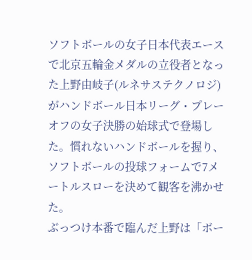ソフトボールの女子日本代表エースで北京五輪金メダルの立役者となった上野由岐子(ルネサステクノロジ)がハンドボール日本リーグ・プレーオフの女子決勝の始球式で登場した。慣れないハンドボールを握り、ソフトボールの投球フォームで7メートルスローを決めて観客を沸かせた。
ぶっつけ本番で臨んだ上野は「ボー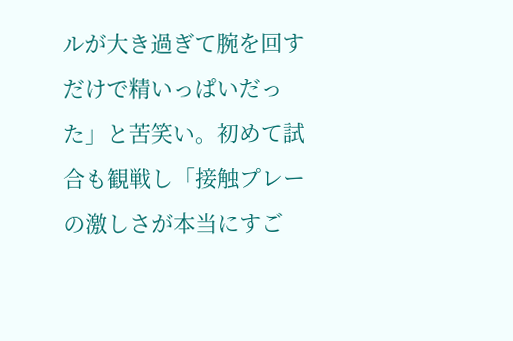ルが大き過ぎて腕を回すだけで精いっぱいだった」と苦笑い。初めて試合も観戦し「接触プレーの激しさが本当にすご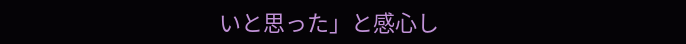いと思った」と感心し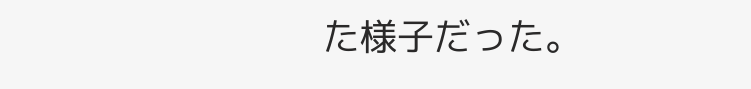た様子だった。